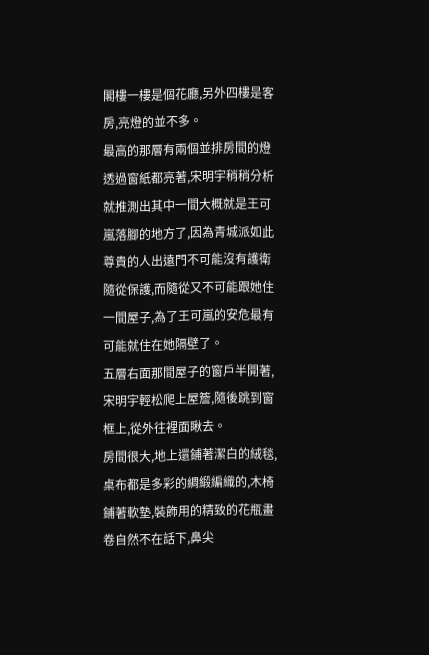閣樓一樓是個花廳,另外四樓是客房,亮燈的並不多。
最高的那層有兩個並排房間的燈透過窗紙都亮著,宋明宇稍稍分析就推測出其中一間大概就是王可嵐落腳的地方了,因為青城派如此尊貴的人出遠門不可能沒有護衛隨從保護,而隨從又不可能跟她住一間屋子,為了王可嵐的安危最有可能就住在她隔壁了。
五層右面那間屋子的窗戶半開著,宋明宇輕松爬上屋簷,隨後跳到窗框上,從外往裡面瞅去。
房間很大,地上還鋪著潔白的絨毯,桌布都是多彩的綢緞編織的,木椅鋪著軟墊,裝飾用的精致的花瓶畫卷自然不在話下,鼻尖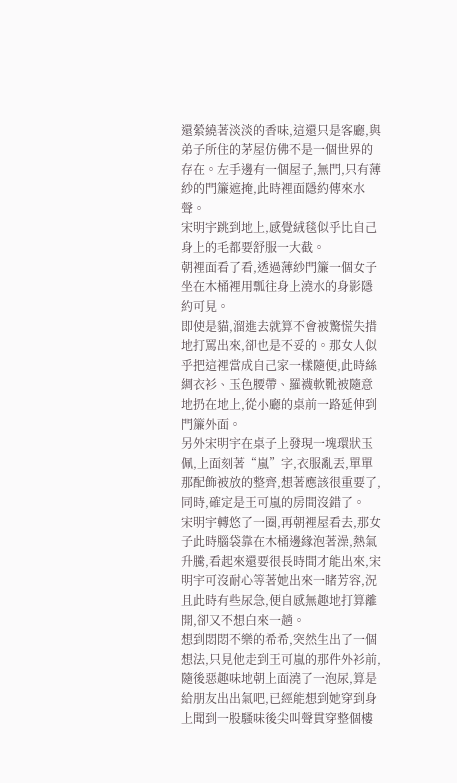還縈繞著淡淡的香味,這還只是客廳,與弟子所住的茅屋仿佛不是一個世界的存在。左手邊有一個屋子,無門,只有薄紗的門簾遮掩,此時裡面隱約傳來水聲。
宋明宇跳到地上,感覺絨毯似乎比自己身上的毛都要舒服一大截。
朝裡面看了看,透過薄紗門簾一個女子坐在木桶裡用瓢往身上澆水的身影隱約可見。
即使是貓,溜進去就算不會被驚慌失措地打罵出來,卻也是不妥的。那女人似乎把這裡當成自己家一樣隨便,此時絲綢衣衫、玉色腰帶、羅襪軟靴被隨意地扔在地上,從小廳的桌前一路延伸到門簾外面。
另外宋明宇在桌子上發現一塊環狀玉佩,上面刻著“嵐”字,衣服亂丟,單單那配飾被放的整齊,想著應該很重要了,同時,確定是王可嵐的房間沒錯了。
宋明宇轉悠了一圈,再朝裡屋看去,那女子此時腦袋靠在木桶邊緣泡著澡,熱氣升騰,看起來還要很長時間才能出來,宋明宇可沒耐心等著她出來一睹芳容,況且此時有些尿急,便自感無趣地打算離開,卻又不想白來一趟。
想到悶悶不樂的希希,突然生出了一個想法,只見他走到王可嵐的那件外衫前,隨後惡趣味地朝上面澆了一泡尿,算是給朋友出出氣吧,已經能想到她穿到身上聞到一股騷味後尖叫聲貫穿整個樓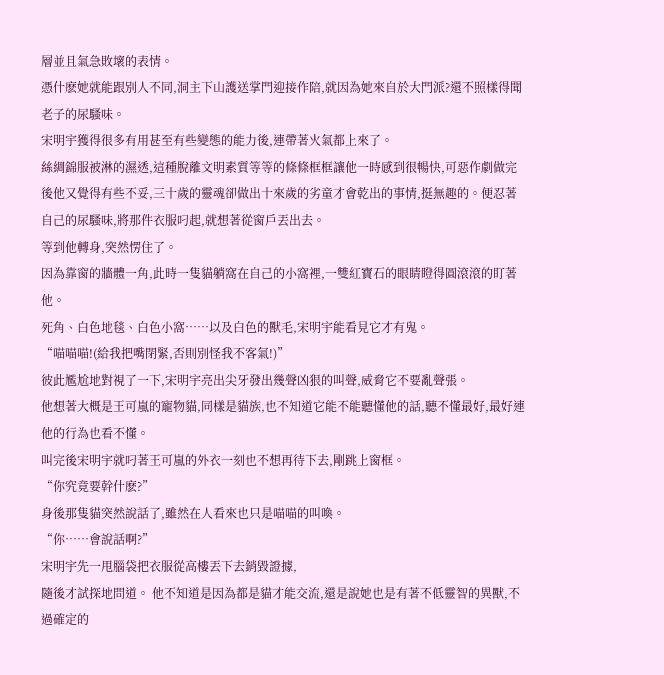層並且氣急敗壞的表情。
憑什麽她就能跟別人不同,洞主下山護送掌門迎接作陪,就因為她來自於大門派?還不照樣得聞老子的尿騷味。
宋明宇獲得很多有用甚至有些變態的能力後,連帶著火氣都上來了。
絲綢錦服被淋的濕透,這種脫離文明素質等等的條條框框讓他一時感到很暢快,可惡作劇做完後他又覺得有些不妥,三十歲的靈魂卻做出十來歲的劣童才會乾出的事情,挺無趣的。便忍著自己的尿騷味,將那件衣服叼起,就想著從窗戶丟出去。
等到他轉身,突然愣住了。
因為靠窗的牆體一角,此時一隻貓躺窩在自己的小窩裡,一雙紅寶石的眼睛瞪得圓滾滾的盯著他。
死角、白色地毯、白色小窩……以及白色的獸毛,宋明宇能看見它才有鬼。
“喵喵喵!(給我把嘴閉緊,否則別怪我不客氣!)”
彼此尷尬地對視了一下,宋明宇亮出尖牙發出幾聲凶狠的叫聲,威脅它不要亂聲張。
他想著大概是王可嵐的寵物貓,同樣是貓族,也不知道它能不能聽懂他的話,聽不懂最好,最好連他的行為也看不懂。
叫完後宋明宇就叼著王可嵐的外衣一刻也不想再待下去,剛跳上窗框。
“你究竟要幹什麽?”
身後那隻貓突然說話了,雖然在人看來也只是喵喵的叫喚。
“你……會說話啊?”
宋明宇先一甩腦袋把衣服從高樓丟下去銷毀證據,
隨後才試探地問道。 他不知道是因為都是貓才能交流,還是說她也是有著不低靈智的異獸,不過確定的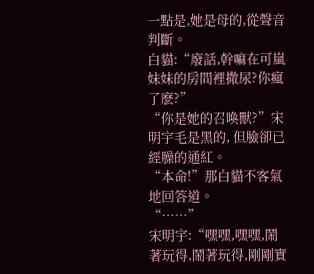一點是,她是母的,從聲音判斷。
白貓:“廢話,幹嘛在可嵐妹妹的房間裡撒尿?你瘋了麽?”
“你是她的召喚獸?”宋明宇毛是黑的, 但臉卻已經臊的通紅。
“本命!”那白貓不客氣地回答道。
“……”
宋明宇:“嘿嘿,嘿嘿,鬧著玩得,鬧著玩得,剛剛實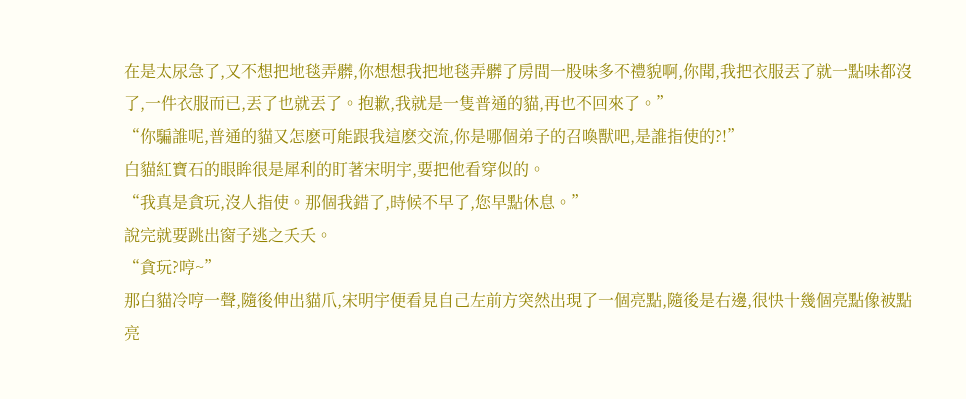在是太尿急了,又不想把地毯弄髒,你想想我把地毯弄髒了房間一股味多不禮貌啊,你聞,我把衣服丟了就一點味都沒了,一件衣服而已,丟了也就丟了。抱歉,我就是一隻普通的貓,再也不回來了。”
“你騙誰呢,普通的貓又怎麽可能跟我這麽交流,你是哪個弟子的召喚獸吧,是誰指使的?!”
白貓紅寶石的眼眸很是犀利的盯著宋明宇,要把他看穿似的。
“我真是貪玩,沒人指使。那個我錯了,時候不早了,您早點休息。”
說完就要跳出窗子逃之夭夭。
“貪玩?哼~”
那白貓冷哼一聲,隨後伸出貓爪,宋明宇便看見自己左前方突然出現了一個亮點,隨後是右邊,很快十幾個亮點像被點亮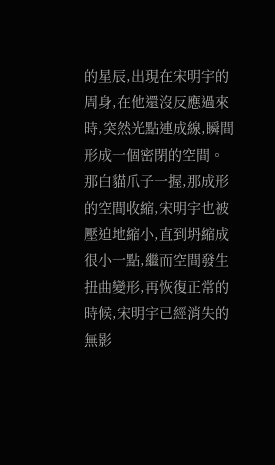的星辰,出現在宋明宇的周身,在他還沒反應過來時,突然光點連成線,瞬間形成一個密閉的空間。
那白貓爪子一握,那成形的空間收縮,宋明宇也被壓迫地縮小,直到坍縮成很小一點,繼而空間發生扭曲變形,再恢復正常的時候,宋明宇已經消失的無影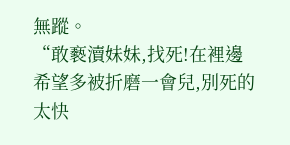無蹤。
“敢褻瀆妹妹,找死!在裡邊希望多被折磨一會兒,別死的太快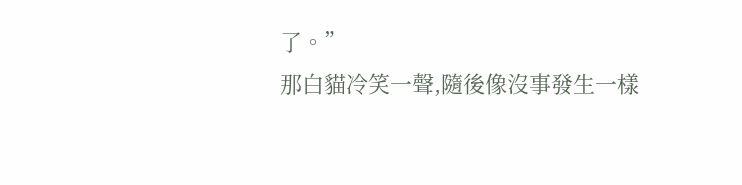了。”
那白貓冷笑一聲,隨後像沒事發生一樣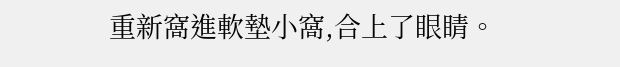重新窩進軟墊小窩,合上了眼睛。